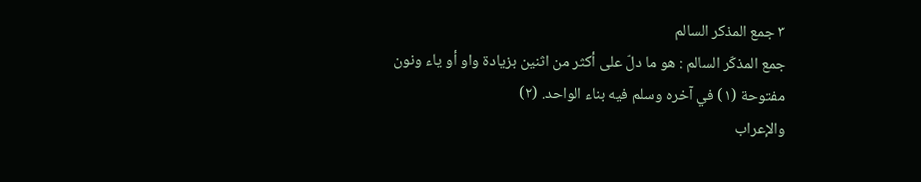٣ جمع المذكر السالم
جمع المذكّر السالم : هو ما دلّ على أكثر من اثنين بزيادة واو أو ياء ونون مفتوحة (١) في آخره وسلم فيه بناء الواحد. (٢)
والإعراب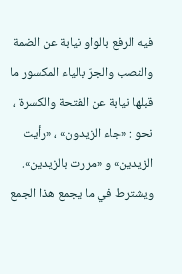فيه الرفع بالواو نيابة عن الضمة والنصب والجرّ بالياء المكسور ما قبلها نيابة عن الفتحة والكسرة ، نحو : «جاء الزيدون» ، «رأيت الزيدين» و «مررت بالزيدين».
ويشترط في ما يجمع هذا الجمع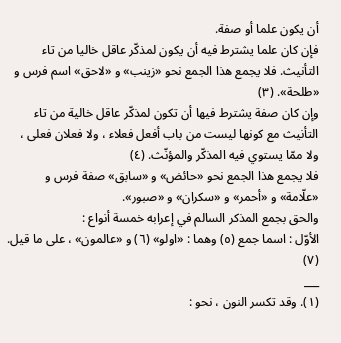أن يكون علما أو صفة.
فإن كان علما يشترط فيه أن يكون لمذكّر عاقل خاليا من تاء التأنيث. فلا يجمع هذا الجمع نحو «زينب» و «لاحق» اسم فرس و «طلحة». (٣)
وإن كان صفة يشترط فيها أن تكون لمذكّر عاقل خالية من تاء التأنيث مع كونها ليست من باب أفعل فعلاء ، ولا فعلان فعلى ، ولا ممّا يستوي فيه المذكّر والمؤنّث. (٤)
فلا يجمع هذا الجمع نحو «حائض» و «سابق» صفة فرس و «علّامة» و «أحمر» و «سكران» و «صبور».
والحق بجمع المذكر السالم في إعرابه خمسة أنواع :
الأوّل : اسما جمع (٥) وهما : «اولو» (٦) و «عالمون» ، على ما قيل. (٧)
___
(١). وقد تكسر النون ، نحو :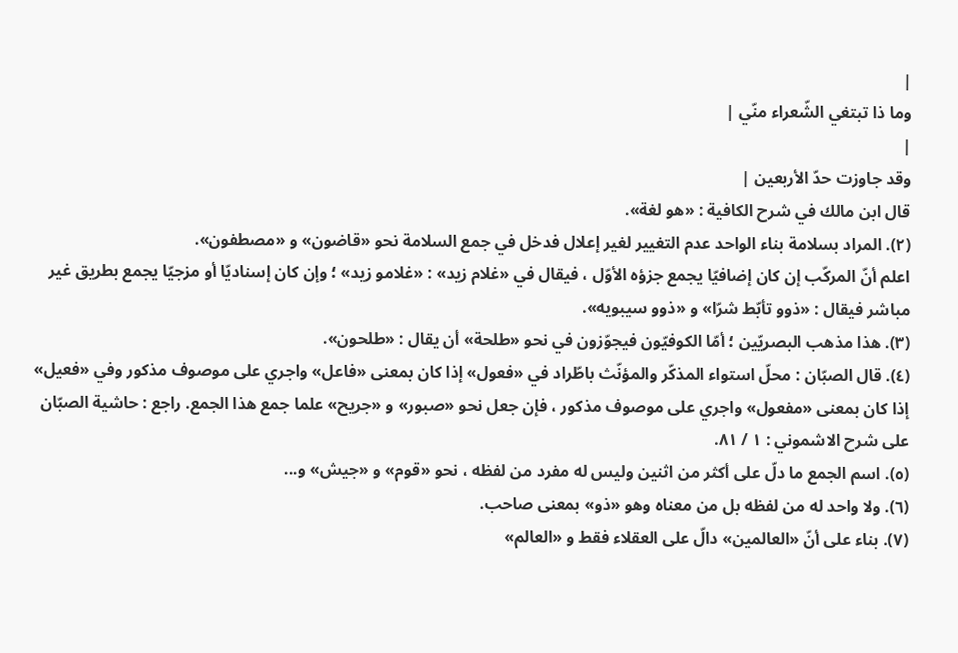|
وما ذا تبتغي الشّعراء منّي |
|
وقد جاوزت حدّ الأربعين |
قال ابن مالك في شرح الكافية : «هو لغة».
(٢). المراد بسلامة بناء الواحد عدم التغيير لغير إعلال فدخل في جمع السلامة نحو «قاضون» و «مصطفون».
اعلم أنّ المركّب إن كان إضافيّا يجمع جزؤه الأوّل ، فيقال في «غلام زيد» : «غلامو زيد» ؛ وإن كان إسناديّا أو مزجيّا يجمع بطريق غير مباشر فيقال : «ذوو تأبّط شرّا» و «ذوو سيبويه».
(٣). هذا مذهب البصريّين ؛ أمّا الكوفيّون فيجوّزون في نحو «طلحة» أن يقال : «طلحون».
(٤). قال الصبّان : محلّ استواء المذكّر والمؤنّث باطّراد في «فعول» إذا كان بمعنى «فاعل» واجري على موصوف مذكور وفي «فعيل» إذا كان بمعنى «مفعول» واجري على موصوف مذكور ، فإن جعل نحو «صبور» و «جريح» علما جمع هذا الجمع. راجع : حاشية الصبّان على شرح الاشموني : ١ / ٨١.
(٥). اسم الجمع ما دلّ على أكثر من اثنين وليس له مفرد من لفظه ، نحو «قوم» و «جيش» و...
(٦). ولا واحد له من لفظه بل من معناه وهو «ذو» بمعنى صاحب.
(٧). بناء على أنّ «العالمين» دالّ على العقلاء فقط و «العالم»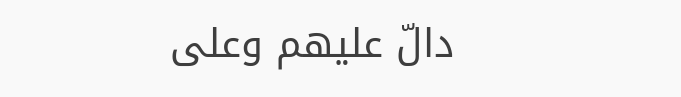دالّ عليهم وعلى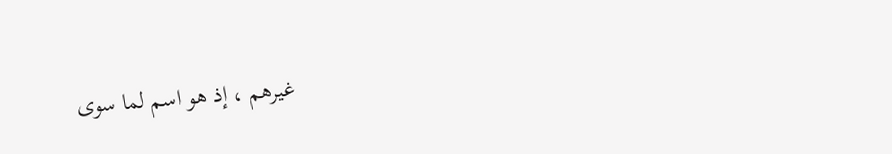غيرهم ، إذ هو اسم لما سوى